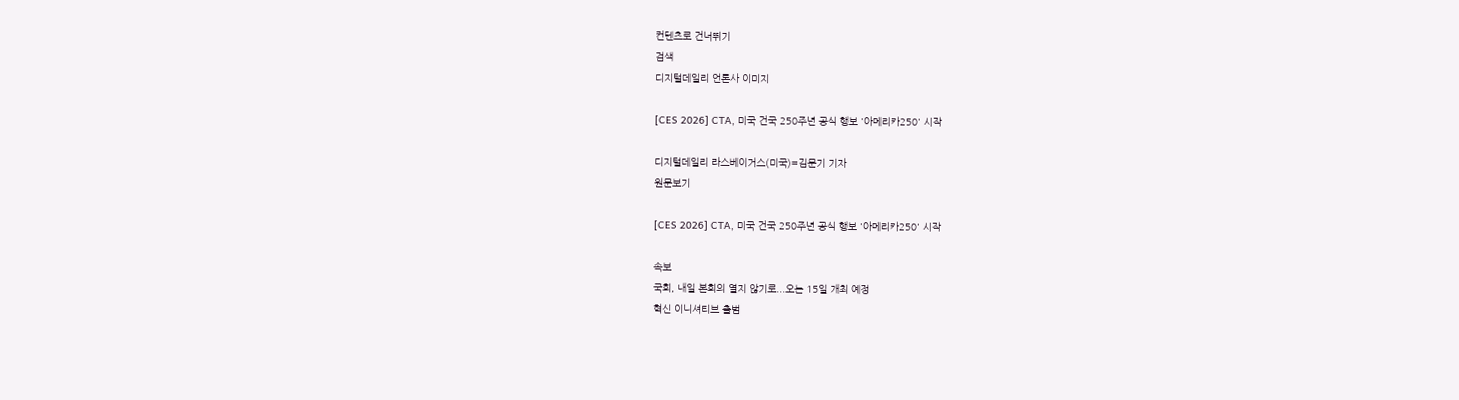컨텐츠로 건너뛰기
검색
디지털데일리 언론사 이미지

[CES 2026] CTA, 미국 건국 250주년 공식 행보 '아메리카250' 시작

디지털데일리 라스베이거스(미국)=김문기 기자
원문보기

[CES 2026] CTA, 미국 건국 250주년 공식 행보 '아메리카250' 시작

속보
국회, 내일 본회의 열지 않기로...오는 15일 개최 예정
혁신 이니셔티브 출범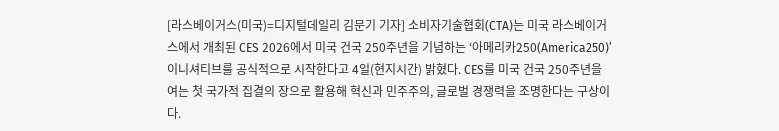[라스베이거스(미국)=디지털데일리 김문기 기자] 소비자기술협회(CTA)는 미국 라스베이거스에서 개최된 CES 2026에서 미국 건국 250주년을 기념하는 ‘아메리카250(America250)’ 이니셔티브를 공식적으로 시작한다고 4일(현지시간) 밝혔다. CES를 미국 건국 250주년을 여는 첫 국가적 집결의 장으로 활용해 혁신과 민주주의, 글로벌 경쟁력을 조명한다는 구상이다.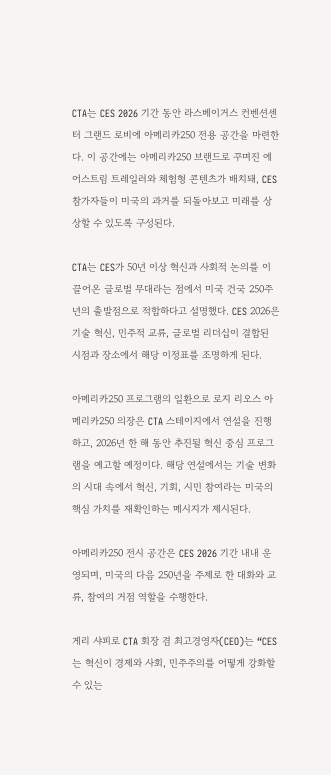CTA는 CES 2026 기간 동안 라스베이거스 컨벤션센터 그랜드 로비에 아메리카250 전용 공간을 마련한다. 이 공간에는 아메리카250 브랜드로 꾸며진 에어스트림 트레일러와 체험형 콘텐츠가 배치돼, CES 참가자들이 미국의 과거를 되돌아보고 미래를 상상할 수 있도록 구성된다.

CTA는 CES가 50년 이상 혁신과 사회적 논의를 이끌어온 글로벌 무대라는 점에서 미국 건국 250주년의 출발점으로 적합하다고 설명했다. CES 2026은 기술 혁신, 민주적 교류, 글로벌 리더십이 결합된 시점과 장소에서 해당 이정표를 조명하게 된다.

아메리카250 프로그램의 일환으로 로지 리오스 아메리카250 의장은 CTA 스테이지에서 연설을 진행하고, 2026년 한 해 동안 추진될 혁신 중심 프로그램을 예고할 예정이다. 해당 연설에서는 기술 변화의 시대 속에서 혁신, 기회, 시민 참여라는 미국의 핵심 가치를 재확인하는 메시지가 제시된다.

아메리카250 전시 공간은 CES 2026 기간 내내 운영되며, 미국의 다음 250년을 주제로 한 대화와 교류, 참여의 거점 역할을 수행한다.

게리 샤피로 CTA 회장 겸 최고경영자(CEO)는 “CES는 혁신이 경제와 사회, 민주주의를 어떻게 강화할 수 있는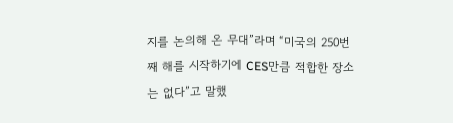지를 논의해 온 무대”라며 “미국의 250번째 해를 시작하기에 CES만큼 적합한 장소는 없다”고 말했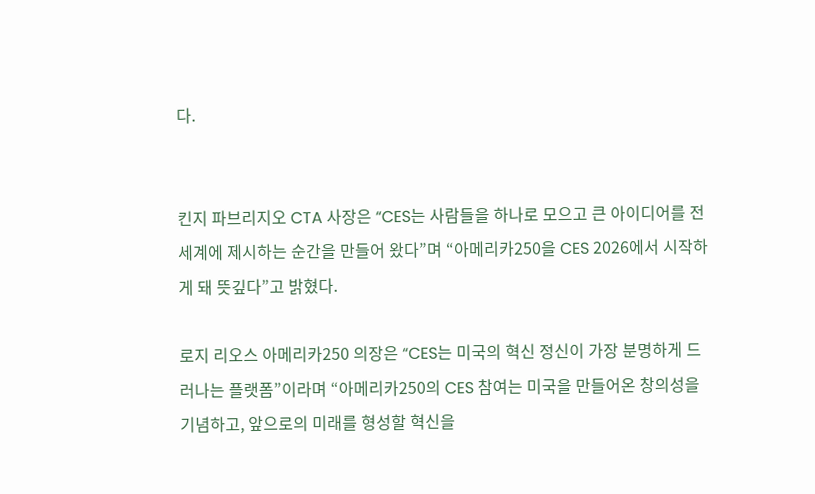다.


킨지 파브리지오 CTA 사장은 “CES는 사람들을 하나로 모으고 큰 아이디어를 전 세계에 제시하는 순간을 만들어 왔다”며 “아메리카250을 CES 2026에서 시작하게 돼 뜻깊다”고 밝혔다.

로지 리오스 아메리카250 의장은 “CES는 미국의 혁신 정신이 가장 분명하게 드러나는 플랫폼”이라며 “아메리카250의 CES 참여는 미국을 만들어온 창의성을 기념하고, 앞으로의 미래를 형성할 혁신을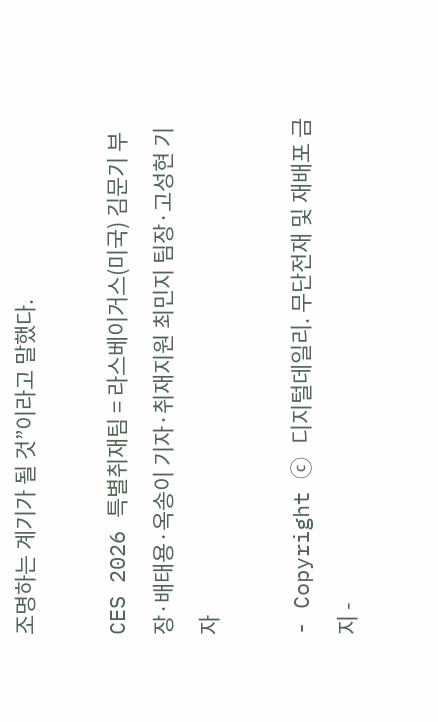조명하는 계기가 될 것”이라고 말했다.

CES 2026 특별취재팀 = 라스베이거스(미국) 김문기 부장·배태용·옥송이 기자·취재지원 최민지 팀장·고성현 기자

- Copyright ⓒ 디지털데일리. 무단전재 및 재배포 금지 -